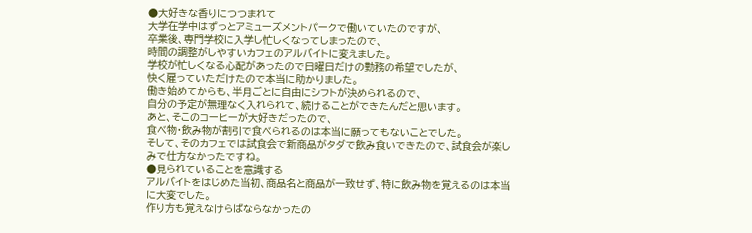●大好きな香りにつつまれて
大学在学中はずっとアミューズメントパークで働いていたのですが、
卒業後、専門学校に入学し忙しくなってしまったので、
時間の調整がしやすいカフェのアルバイトに変えました。
学校が忙しくなる心配があったので日曜日だけの勤務の希望でしたが、
快く雇っていただけたので本当に助かりました。
働き始めてからも、半月ごとに自由にシフトが決められるので、
自分の予定が無理なく入れられて、続けることができたんだと思います。
あと、そこのコーヒーが大好きだったので、
食べ物・飲み物が割引で食べられるのは本当に願ってもないことでした。
そして、そのカフェでは試食会で新商品がタダで飲み食いできたので、試食会が楽しみで仕方なかったですね。
●見られていることを意識する
アルバイトをはじめた当初、商品名と商品が一致せず、特に飲み物を覚えるのは本当に大変でした。
作り方も覚えなけらばならなかったの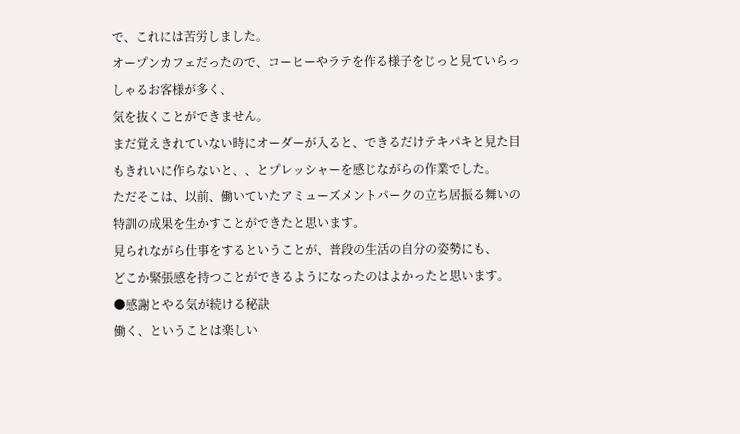で、これには苦労しました。
オープンカフェだったので、コーヒーやラテを作る様子をじっと見ていらっしゃるお客様が多く、
気を抜くことができません。
まだ覚えきれていない時にオーダーが入ると、できるだけテキパキと見た目もきれいに作らないと、、とプレッシャーを感じながらの作業でした。
ただそこは、以前、働いていたアミューズメントパークの立ち居振る舞いの特訓の成果を生かすことができたと思います。
見られながら仕事をするということが、普段の生活の自分の姿勢にも、
どこか緊張感を持つことができるようになったのはよかったと思います。
●感謝とやる気が続ける秘訣
働く、ということは楽しい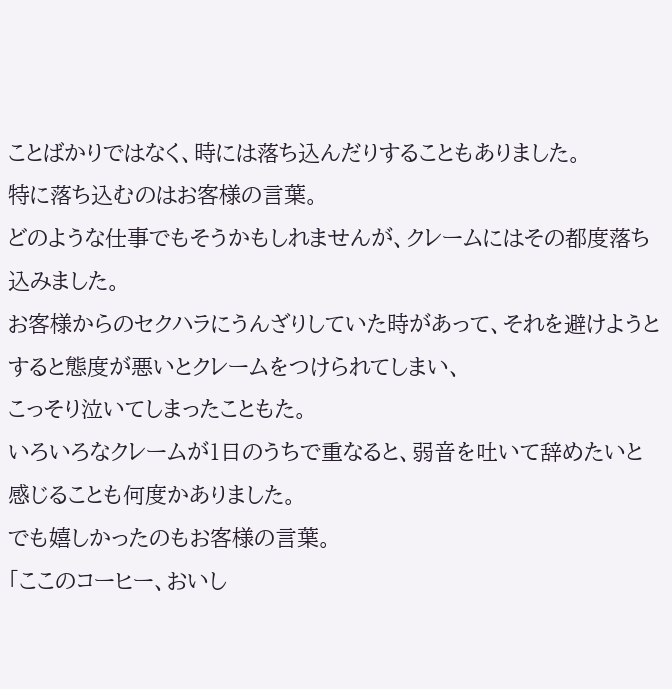ことばかりではなく、時には落ち込んだりすることもありました。
特に落ち込むのはお客様の言葉。
どのような仕事でもそうかもしれませんが、クレームにはその都度落ち込みました。
お客様からのセクハラにうんざりしていた時があって、それを避けようとすると態度が悪いとクレームをつけられてしまい、
こっそり泣いてしまったこともた。
いろいろなクレームが1日のうちで重なると、弱音を吐いて辞めたいと感じることも何度かありました。
でも嬉しかったのもお客様の言葉。
「ここのコーヒー、おいし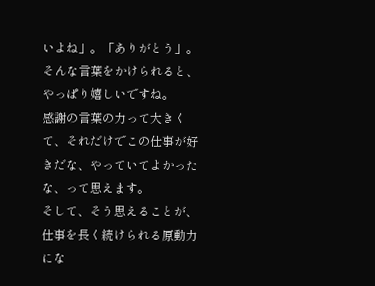いよね」。「ありがとう」。
そんな言葉をかけられると、やっぱり嬉しいですね。
感謝の言葉の力って大きくて、それだけでこの仕事が好きだな、やっていてよかったな、って思えます。
そして、そう思えることが、仕事を長く続けられる原動力にな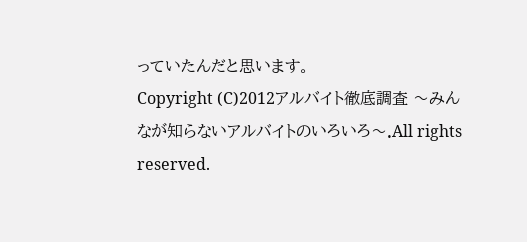っていたんだと思います。
Copyright (C)2012アルバイト徹底調査 〜みんなが知らないアルバイトのいろいろ〜.All rights reserved.